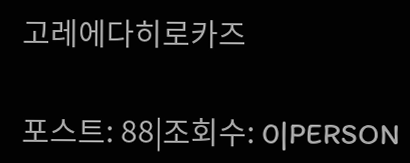고레에다히로카즈

포스트: 88|조회수: 0|PERSON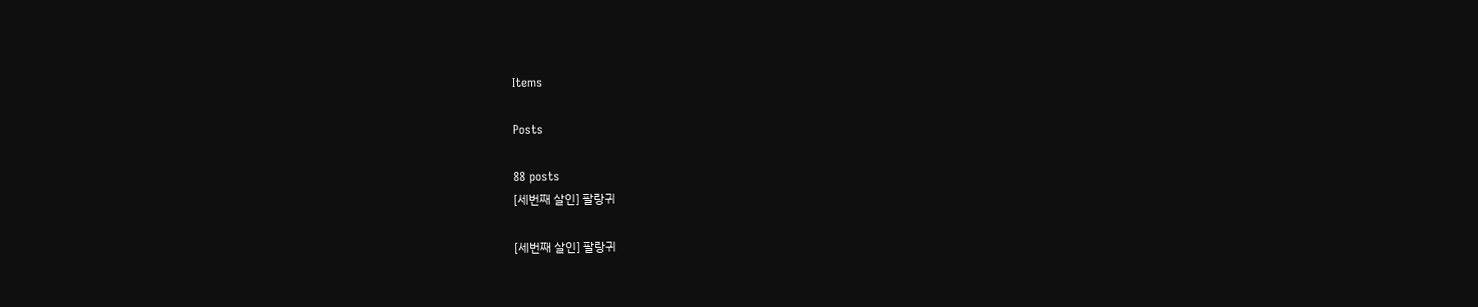Items

Posts

88 posts
[세번째 살인] 팔랑귀

[세번째 살인] 팔랑귀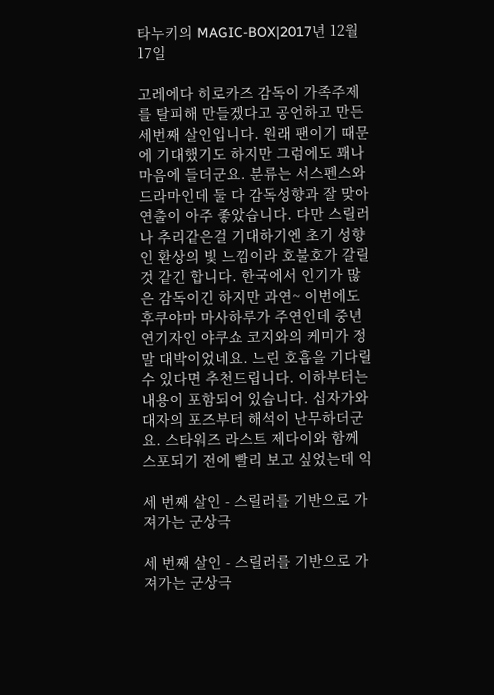타누키의 MAGIC-BOX|2017년 12월 17일

고레에다 히로카즈 감독이 가족주제를 탈피해 만들겠다고 공언하고 만든 세번째 살인입니다. 원래 팬이기 때문에 기대했기도 하지만 그럼에도 꽤나 마음에 들더군요. 분류는 서스펜스와 드라마인데 둘 다 감독성향과 잘 맞아 연출이 아주 좋았습니다. 다만 스릴러나 추리같은걸 기대하기엔 초기 성향인 환상의 빛 느낌이라 호불호가 갈릴 것 같긴 합니다. 한국에서 인기가 많은 감독이긴 하지만 과연~ 이번에도 후쿠야마 마사하루가 주연인데 중년 연기자인 야쿠쇼 코지와의 케미가 정말 대박이었네요. 느린 호흡을 기다릴 수 있다면 추천드립니다. 이하부터는 내용이 포함되어 있습니다. 십자가와 대자의 포즈부터 해석이 난무하더군요. 스타워즈 라스트 제다이와 함께 스포되기 전에 빨리 보고 싶었는데 익

세 번째 살인 - 스릴러를 기반으로 가져가는 군상극

세 번째 살인 - 스릴러를 기반으로 가져가는 군상극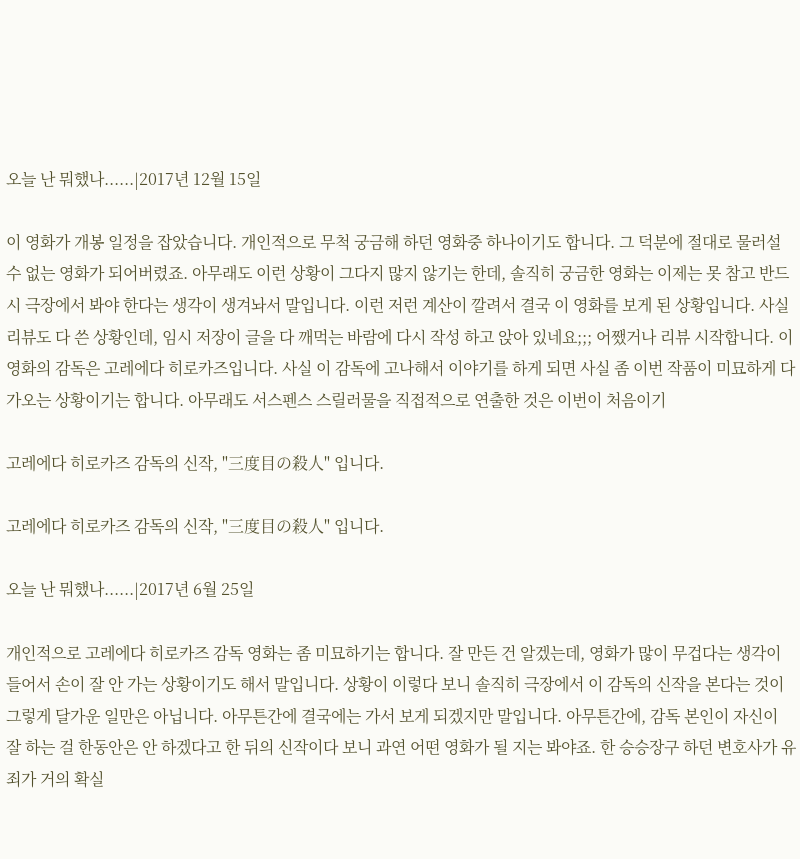오늘 난 뭐했나......|2017년 12월 15일

이 영화가 개봉 일정을 잡았습니다. 개인적으로 무척 궁금해 하던 영화중 하나이기도 합니다. 그 덕분에 절대로 물러설 수 없는 영화가 되어버렸죠. 아무래도 이런 상황이 그다지 많지 않기는 한데, 솔직히 궁금한 영화는 이제는 못 참고 반드시 극장에서 봐야 한다는 생각이 생겨놔서 말입니다. 이런 저런 계산이 깔려서 결국 이 영화를 보게 된 상황입니다. 사실 리뷰도 다 쓴 상황인데, 임시 저장이 글을 다 깨먹는 바람에 다시 작성 하고 앉아 있네요;;; 어쨌거나 리뷰 시작합니다. 이 영화의 감독은 고레에다 히로카즈입니다. 사실 이 감독에 고나해서 이야기를 하게 되면 사실 좀 이번 작품이 미묘하게 다가오는 상황이기는 합니다. 아무래도 서스펜스 스릴러물을 직접적으로 연출한 것은 이번이 처음이기

고레에다 히로카즈 감독의 신작, "三度目の殺人" 입니다.

고레에다 히로카즈 감독의 신작, "三度目の殺人" 입니다.

오늘 난 뭐했나......|2017년 6월 25일

개인적으로 고레에다 히로카즈 감독 영화는 좀 미묘하기는 합니다. 잘 만든 건 알겠는데, 영화가 많이 무겁다는 생각이 들어서 손이 잘 안 가는 상황이기도 해서 말입니다. 상황이 이렇다 보니 솔직히 극장에서 이 감독의 신작을 본다는 것이 그렇게 달가운 일만은 아닙니다. 아무튼간에 결국에는 가서 보게 되겠지만 말입니다. 아무튼간에, 감독 본인이 자신이 잘 하는 걸 한동안은 안 하겠다고 한 뒤의 신작이다 보니 과연 어떤 영화가 될 지는 봐야죠. 한 승승장구 하던 변호사가 유죄가 거의 확실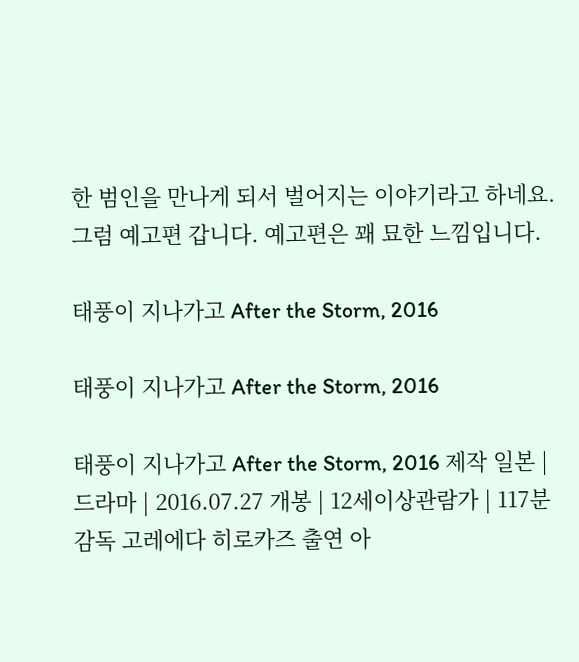한 범인을 만나게 되서 벌어지는 이야기라고 하네요. 그럼 예고편 갑니다. 예고편은 꽤 묘한 느낌입니다.

태풍이 지나가고 After the Storm, 2016

태풍이 지나가고 After the Storm, 2016

태풍이 지나가고 After the Storm, 2016 제작 일본 | 드라마 | 2016.07.27 개봉 | 12세이상관람가 | 117분 감독 고레에다 히로카즈 출연 아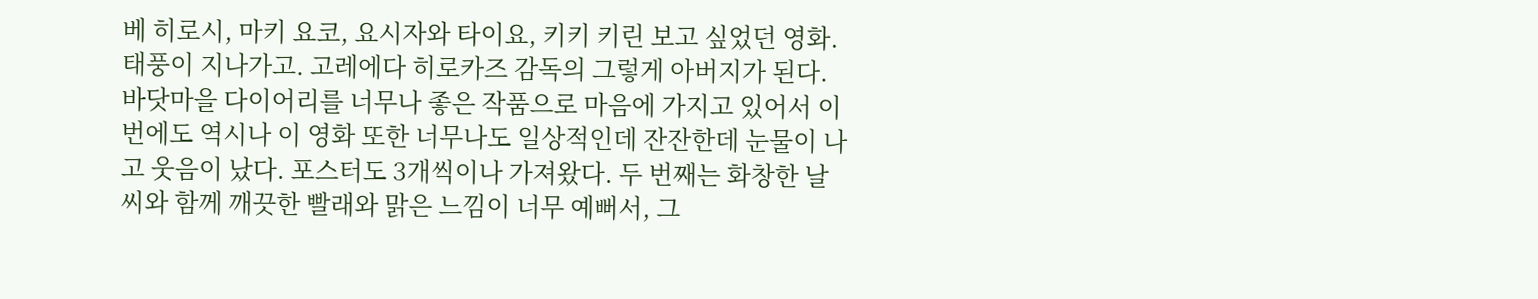베 히로시, 마키 요코, 요시자와 타이요, 키키 키린 보고 싶었던 영화. 태풍이 지나가고. 고레에다 히로카즈 감독의 그렇게 아버지가 된다. 바닷마을 다이어리를 너무나 좋은 작품으로 마음에 가지고 있어서 이번에도 역시나 이 영화 또한 너무나도 일상적인데 잔잔한데 눈물이 나고 웃음이 났다. 포스터도 3개씩이나 가져왔다. 두 번째는 화창한 날씨와 함께 깨끗한 빨래와 맑은 느낌이 너무 예뻐서, 그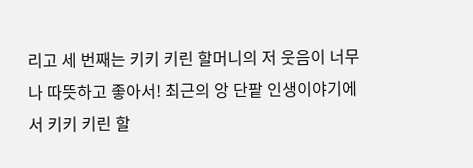리고 세 번째는 키키 키린 할머니의 저 웃음이 너무나 따뜻하고 좋아서! 최근의 앙 단팥 인생이야기에서 키키 키린 할